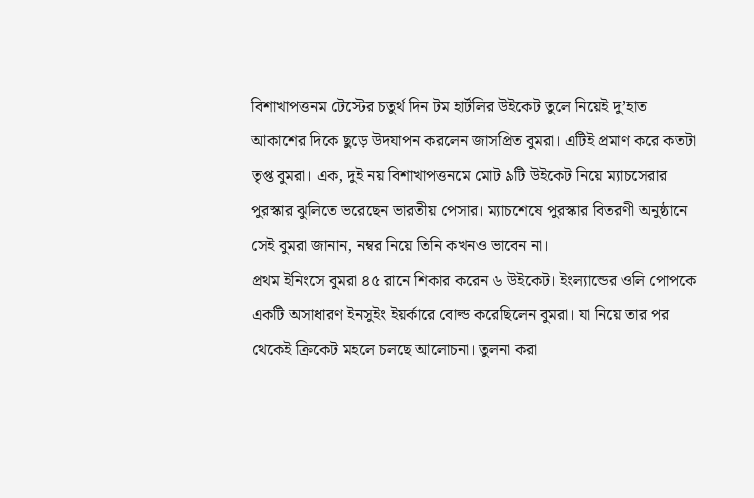বিশাখাপত্তনম টেস্টের চতুর্থ দিন টম হার্টলির উইকেট তুলে নিয়েই দু’হাত আকাশের দিকে ছুড়ে উদযাপন করলেন জাসপ্রিত বুমরা। এটিই প্রমাণ করে কতটা তৃপ্ত বুমরা। এক, দুই নয় বিশাখাপত্তনমে মোট ৯টি উইকেট নিয়ে ম্যাচসেরার পুরস্কার ঝুলিতে ভরেছেন ভারতীয় পেসার। ম্যাচশেষে পুরস্কার বিতরণী অনুষ্ঠানে সেই বুমরা জানান, নম্বর নিয়ে তিনি কখনও ভাবেন না।
প্রথম ইনিংসে বুমরা ৪৫ রানে শিকার করেন ৬ উইকেট। ইংল্যান্ডের ওলি পোপকে একটি অসাধারণ ইনসুইং ইয়র্কারে বোল্ড করেছিলেন বুমরা। যা নিয়ে তার পর থেকেই ক্রিকেট মহলে চলছে আলোচনা। তুলনা করা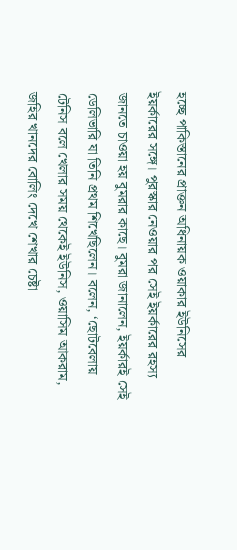হচ্ছে পাকিস্তানের প্রাক্তন অধিনায়ক ওয়াকার ইউনিসের ইয়র্কারের সঙ্গে। পুরস্কার নেওয়ার পর সেই ইয়র্কারের রহস্য জানতে চাওয়া হয় বুমরার কাছে। বুমরা জানালেন, ইয়র্কারই সেই ডেলিভারি যা তিনি প্রথম শিখেছিলেন। বলেন, ‘ছোটবেলায় টেনিস বলে খেলার সময় থেকেই ইউনিস, ওয়াসিম আকরাম, জহির খানদের বোলিং দেখে শেখার চেষ্টা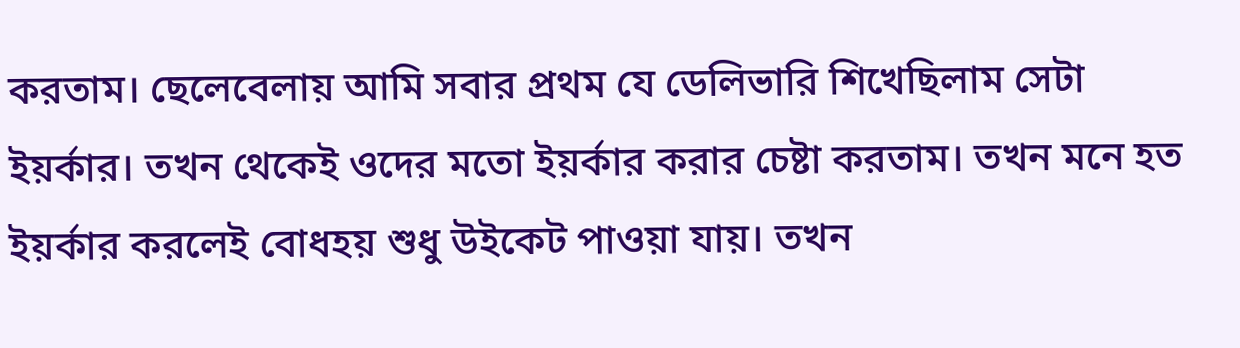করতাম। ছেলেবেলায় আমি সবার প্রথম যে ডেলিভারি শিখেছিলাম সেটা ইয়র্কার। তখন থেকেই ওদের মতো ইয়র্কার করার চেষ্টা করতাম। তখন মনে হত ইয়র্কার করলেই বোধহয় শুধু উইকেট পাওয়া যায়। তখন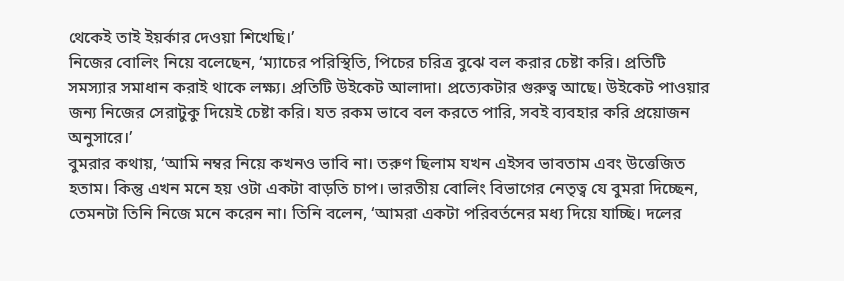থেকেই তাই ইয়র্কার দেওয়া শিখেছি।’
নিজের বোলিং নিয়ে বলেছেন, ‘ম্যাচের পরিস্থিতি, পিচের চরিত্র বুঝে বল করার চেষ্টা করি। প্রতিটি সমস্যার সমাধান করাই থাকে লক্ষ্য। প্রতিটি উইকেট আলাদা। প্রত্যেকটার গুরুত্ব আছে। উইকেট পাওয়ার জন্য নিজের সেরাটুকু দিয়েই চেষ্টা করি। যত রকম ভাবে বল করতে পারি, সবই ব্যবহার করি প্রয়োজন অনুসারে।’
বুমরার কথায়, ‘আমি নম্বর নিয়ে কখনও ভাবি না। তরুণ ছিলাম যখন এইসব ভাবতাম এবং উত্তেজিত হতাম। কিন্তু এখন মনে হয় ওটা একটা বাড়তি চাপ। ভারতীয় বোলিং বিভাগের নেতৃত্ব যে বুমরা দিচ্ছেন, তেমনটা তিনি নিজে মনে করেন না। তিনি বলেন, ‘আমরা একটা পরিবর্তনের মধ্য দিয়ে যাচ্ছি। দলের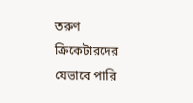তরুণ ক্রিকেটারদের যেভাবে পারি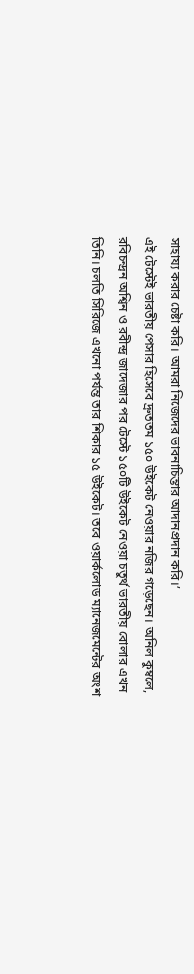সাহায্য করার চেষ্টা করি। আমরা নিজেদের ভাবনাচিন্তার আদানপ্রদান করি।’
এই টেস্টেই ভারতীয় পেসার হিসেবে দ্রুততম ১৫০ উইকেট নেওয়ার নজির গড়েছেন। অনিল কুম্বলে, রবিচন্দ্রন অশ্বিন ও রবীন্দ্র জাদেজার পর টেস্টে ১৫০টি উইকেট নেওয়া চতুর্থ ভারতীয় বোলার এখন তিনি। চলতি সিরিজে এখনো পর্যন্ত তার শিকার ১৫ উইকেট। তবে ওয়ার্কলোড ম্যানেজমেন্টের অংশ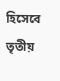হিসেবে তৃতীয়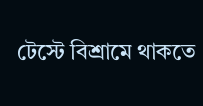টেস্টে বিশ্রামে থাকতে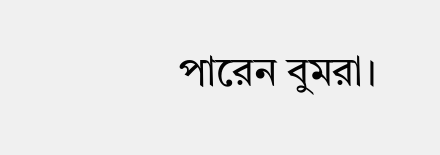পারেন বুমরা।